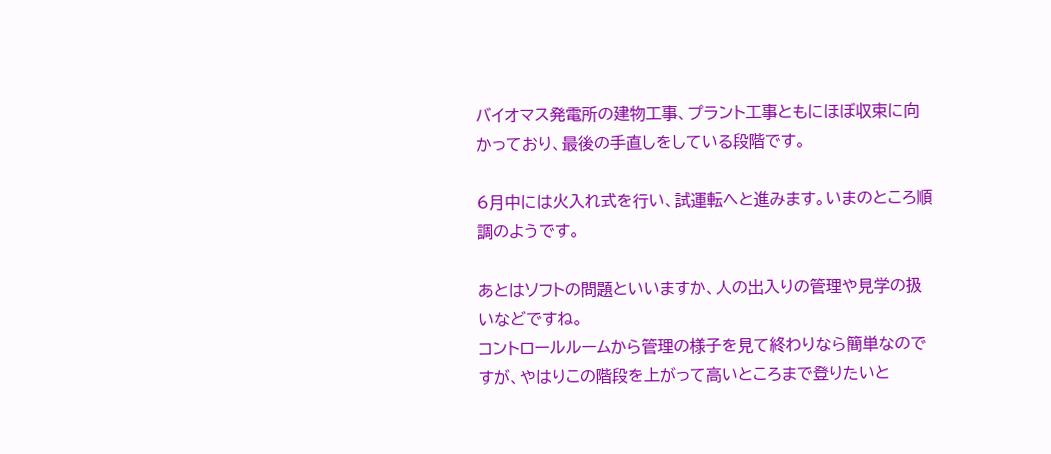バイオマス発電所の建物工事、プラント工事ともにほぼ収束に向かっており、最後の手直しをしている段階です。

6月中には火入れ式を行い、試運転へと進みます。いまのところ順調のようです。

あとはソフトの問題といいますか、人の出入りの管理や見学の扱いなどですね。
コントロールルームから管理の様子を見て終わりなら簡単なのですが、やはりこの階段を上がって高いところまで登りたいと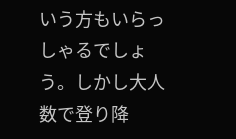いう方もいらっしゃるでしょう。しかし大人数で登り降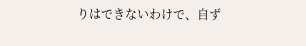りはできないわけで、自ず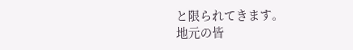と限られてきます。
地元の皆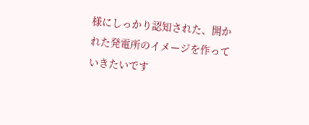様にしっかり認知された、開かれた発電所のイメージを作っていきたいです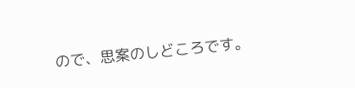ので、思案のしどころです。